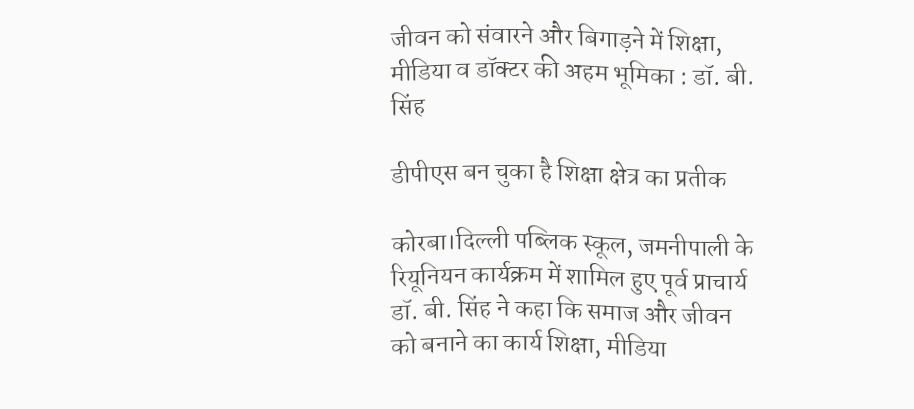जीवन को संवारने और बिगाड़ने में शिक्षा, मीडिया व डॉक्टर की अहम भूमिका : डॉ. बी. सिंह

डीपीएस बन चुका है शिक्षा क्षेत्र का प्रतीक

कोरबा।दिल्ली पब्लिक स्कूल, जमनीपाली के रियूनियन कार्यक्रम में शामिल हुए पूर्व प्राचार्य डॉ. बी. सिंह ने कहा कि समाज और जीवन को बनाने का कार्य शिक्षा, मीडिया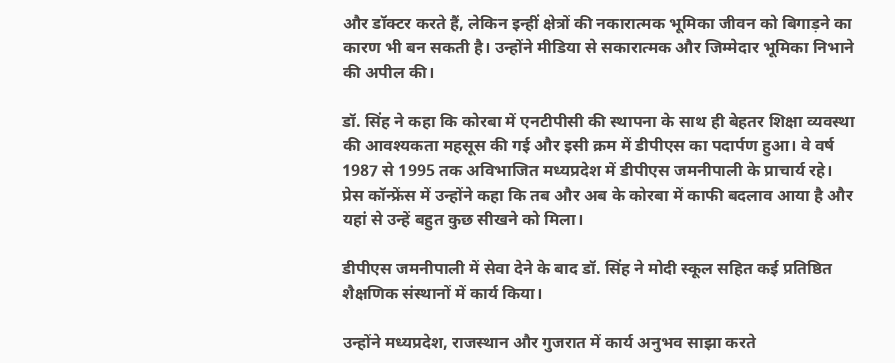और डॉक्टर करते हैं, लेकिन इन्हीं क्षेत्रों की नकारात्मक भूमिका जीवन को बिगाड़ने का कारण भी बन सकती है। उन्होंने मीडिया से सकारात्मक और जिम्मेदार भूमिका निभाने की अपील की।

डॉ. सिंह ने कहा कि कोरबा में एनटीपीसी की स्थापना के साथ ही बेहतर शिक्षा व्यवस्था की आवश्यकता महसूस की गई और इसी क्रम में डीपीएस का पदार्पण हुआ। वे वर्ष 1987 से 1995 तक अविभाजित मध्यप्रदेश में डीपीएस जमनीपाली के प्राचार्य रहे। प्रेस कॉन्फ्रेंस में उन्होंने कहा कि तब और अब के कोरबा में काफी बदलाव आया है और यहां से उन्हें बहुत कुछ सीखने को मिला।

डीपीएस जमनीपाली में सेवा देने के बाद डॉ. सिंह ने मोदी स्कूल सहित कई प्रतिष्ठित शैक्षणिक संस्थानों में कार्य किया।

उन्होंने मध्यप्रदेश, राजस्थान और गुजरात में कार्य अनुभव साझा करते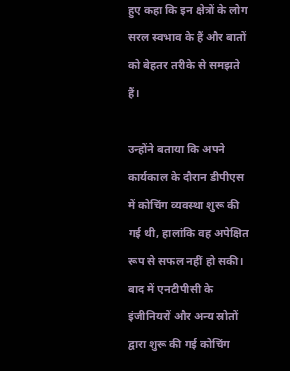हुए कहा कि इन क्षेत्रों के लोग सरल स्वभाव के हैं और बातों को बेहतर तरीके से समझते हैं।

उन्होंने बताया कि अपने कार्यकाल के दौरान डीपीएस में कोचिंग व्यवस्था शुरू की गई थी, हालांकि वह अपेक्षित रूप से सफल नहीं हो सकी। बाद में एनटीपीसी के इंजीनियरों और अन्य स्रोतों द्वारा शुरू की गई कोचिंग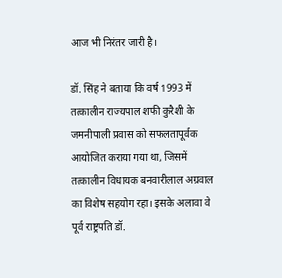आज भी निरंतर जारी है।

डॉ. सिंह ने बताया कि वर्ष 1993 में तत्कालीन राज्यपाल शफी कुरैशी के जमनीपाली प्रवास को सफलतापूर्वक आयोजित कराया गया था, जिसमें तत्कालीन विधायक बनवारीलाल अग्रवाल का विशेष सहयोग रहा। इसके अलावा वे पूर्व राष्ट्रपति डॉ.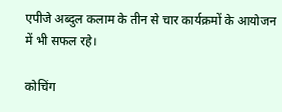एपीजे अब्दुल कलाम के तीन से चार कार्यक्रमों के आयोजन में भी सफल रहे।

कोचिंग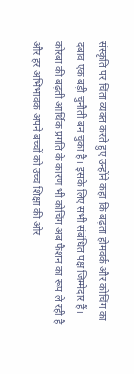संस्कृति पर चिंता व्यक्त करते हुए उन्होंने कहा कि बढ़ता होमवर्क और कोचिंग का दबाव एक बड़ी चुनौती बन चुका है। इसके लिए सभी संबंधित पक्ष जिम्मेदार हैं। कोरबा की बढ़ती आर्थिक प्रगति के कारण भी कोचिंग अब फैशन का रूप ले रही है और हर अभिभावक अपने बच्चों को उच्च शिक्षा की ओर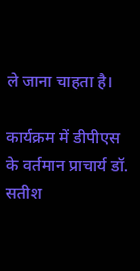ले जाना चाहता है।

कार्यक्रम में डीपीएस के वर्तमान प्राचार्य डॉ. सतीश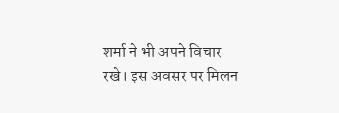शर्मा ने भी अपने विचार रखे। इस अवसर पर मिलन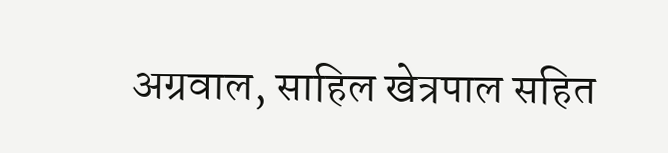अग्रवाल, साहिल खेत्रपाल सहित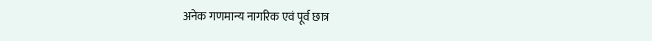अनेक गणमान्य नागरिक एवं पूर्व छात्र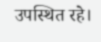उपस्थित रहे।